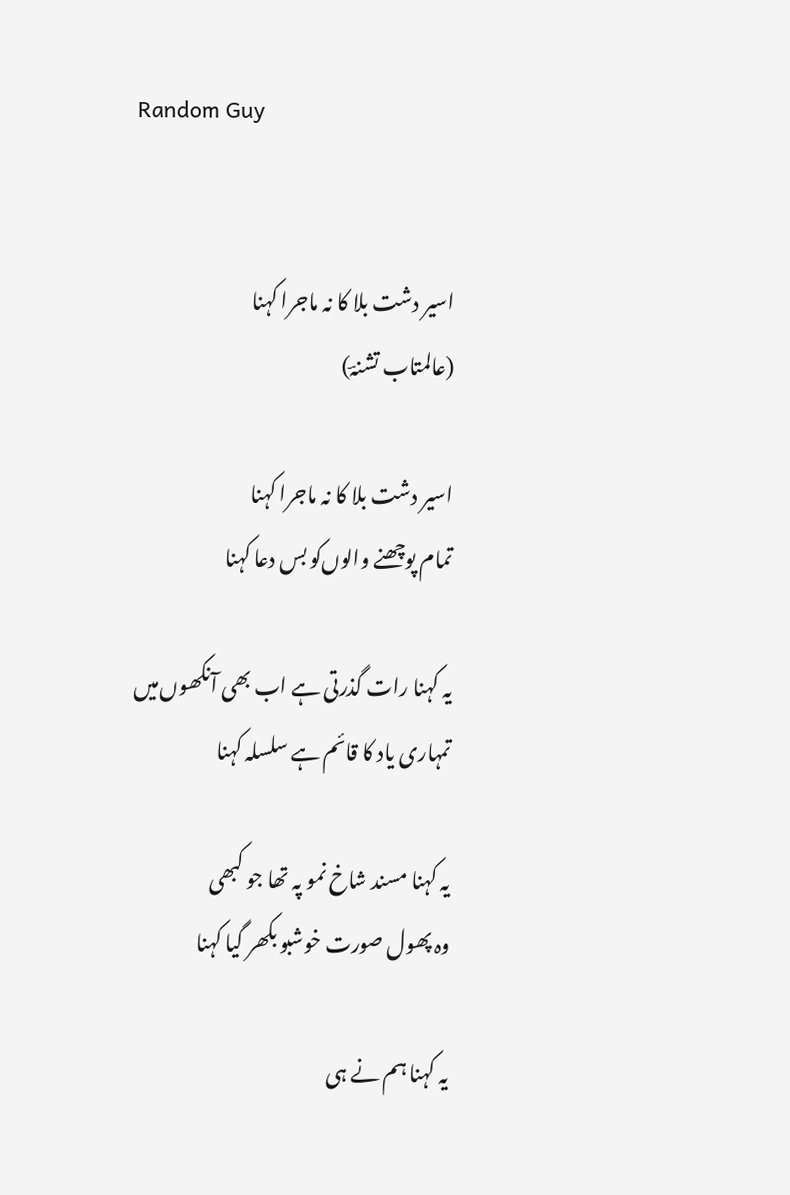Random Guy


اسیر دشت بلا کا نہ ماجرا کہنا
(عالمتاب تشنہؔ)

اسیر دشت بلا کا نہ ماجرا کہنا
تمام پوچھنے والوں‌کو بس دعا کہنا

یہ کہنا رات گذرتی ہے اب بھی آنکھوں‌میں
تمہاری یاد کا قائم ہے سلسلہ کہنا

یہ کہنا مسند شاخ نمو پہ تھا جو کبھی
وہ پھول صورت خوشبو بکھر گیا کہنا

یہ کہنا ہم نے ہی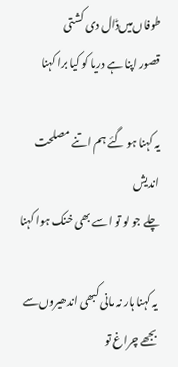طوفاں‌میں‌ڈال دی کشتی
قصور اپنا ہے دریا کو کیا برا کہنا

یہ کہنا ہو گئے ہم اتنے مصلحت اندیش
چلے جو لو تو اسے بھی خنک ہوا کہنا

یہ کہنا ہار نہ مانی کبھی اندھیروں‌سے
بجھے چراغ تو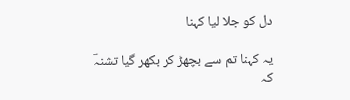دل کو جلا لیا کہنا

یہ کہنا تم سے بچھڑ کر بکھر گیا تشنہؔ
کہ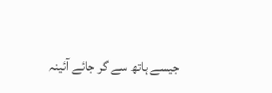جیسے ہاتھ سے گر جائے آئینہ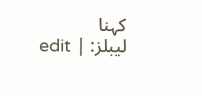کہنا
لیبلز: | edit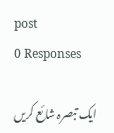post
0 Responses

ایک تبصرہ شائع کریں